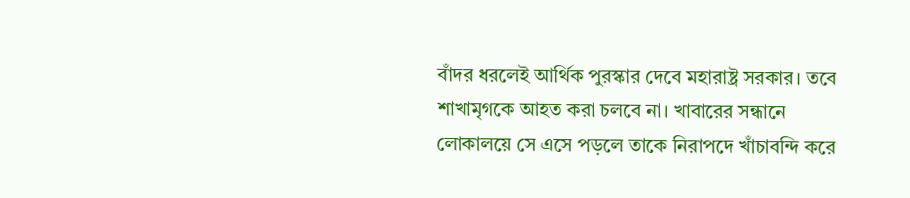বাঁদর ধরলেই আর্থিক পুরস্কার দেবে মহারাষ্ট্র সরকার। তবে শাখামৃগকে আহত করা চলবে না। খাবারের সন্ধানে লোকালয়ে সে এসে পড়লে তাকে নিরাপদে খাঁচাবন্দি করে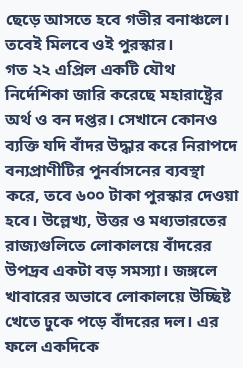ছেড়ে আসতে হবে গভীর বনাঞ্চলে। তবেই মিলবে ওই পুরস্কার।
গত ২২ এপ্রিল একটি যৌথ নির্দেশিকা জারি করেছে মহারাষ্ট্রের অর্থ ও বন দপ্তর। সেখানে কোনও ব্যক্তি যদি বাঁদর উদ্ধার করে নিরাপদে বন্যপ্রাণীটির পুনর্বাসনের ব্যবস্থা করে, তবে ৬০০ টাকা পুরস্কার দেওয়া হবে। উল্লেখ্য, উত্তর ও মধ্যভারতের রাজ্যগুলিতে লোকালয়ে বাঁদরের উপদ্রব একটা বড় সমস্যা। জঙ্গলে খাবারের অভাবে লোকালয়ে উচ্ছিষ্ট খেতে ঢুকে পড়ে বাঁদরের দল। এর ফলে একদিকে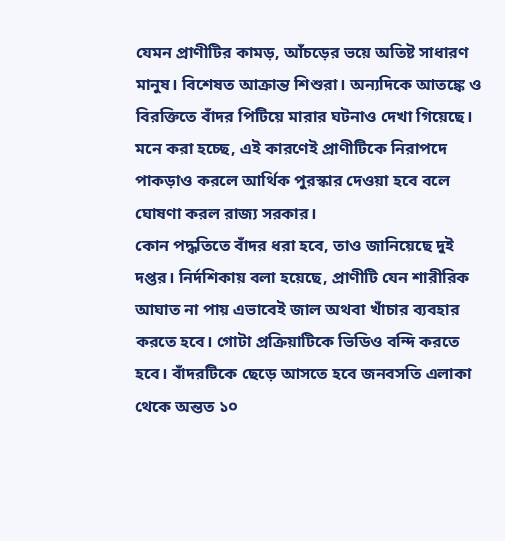যেমন প্রাণীটির কামড়, আঁচড়ের ভয়ে অতিষ্ট সাধারণ মানুষ। বিশেষত আক্রান্ত শিশুরা। অন্যদিকে আতঙ্কে ও বিরক্তিতে বাঁদর পিটিয়ে মারার ঘটনাও দেখা গিয়েছে। মনে করা হচ্ছে, এই কারণেই প্রাণীটিকে নিরাপদে পাকড়াও করলে আর্থিক পুরস্কার দেওয়া হবে বলে ঘোষণা করল রাজ্য সরকার।
কোন পদ্ধতিতে বাঁদর ধরা হবে, তাও জানিয়েছে দুই দপ্তর। নির্দশিকায় বলা হয়েছে, প্রাণীটি যেন শারীরিক আঘাত না পায় এভাবেই জাল অথবা খাঁচার ব্যবহার করতে হবে। গোটা প্রক্রিয়াটিকে ভিডিও বন্দি করতে হবে। বাঁদরটিকে ছেড়ে আসতে হবে জনবসতি এলাকা থেকে অন্তত ১০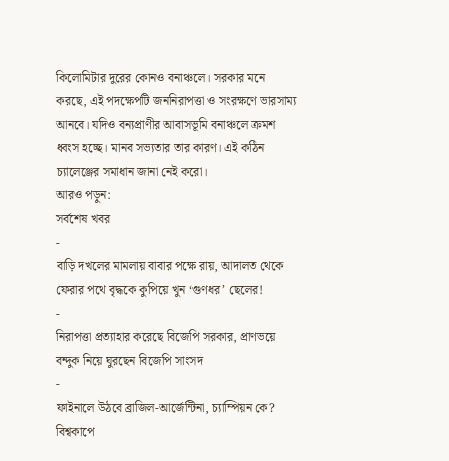কিলোমিটার দুরের কোনও বনাঞ্চলে। সরকার মনে করছে, এই পদক্ষেপটি জননিরাপত্তা ও সংরক্ষণে ভারসাম্য আনবে। যদিও বন্যপ্রাণীর আবাসভূমি বনাঞ্চলে ক্রমশ ধ্বংস হচ্ছে। মানব সভ্যতার তার কারণ। এই কঠিন চ্যালেঞ্জের সমাধান জানা নেই করো।
আরও পড়ুন:
সর্বশেষ খবর
-
বাড়ি দখলের মামলায় বাবার পক্ষে রায়, আদালত থেকে ফেরার পথে বৃদ্ধকে কুপিয়ে খুন ‘গুণধর’ ছেলের!
-
নিরাপত্তা প্রত্যাহার করেছে বিজেপি সরকার, প্রাণভয়ে বন্দুক নিয়ে ঘুরছেন বিজেপি সাংসদ
-
ফাইনালে উঠবে ব্রাজিল-আর্জেন্টিনা, চ্যাম্পিয়ন কে? বিশ্বকাপে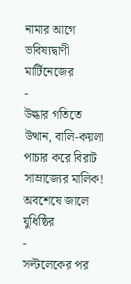নামার আগে ভবিষ্যদ্বাণী মার্টিনেজের
-
উল্কার গতিতে উত্থান, বালি-কয়লা পাচার করে বিরাট সাম্রাজ্যের মালিক! অবশেষে জালে যুধিষ্ঠির
-
সল্টলেকের পর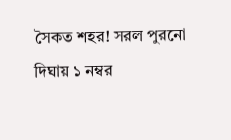সৈকত শহর! সরল পুরনো দিঘায় ১ নম্বর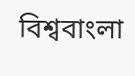বিশ্ববাংলা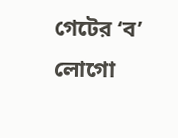গেটের ‘ব’ লোগো